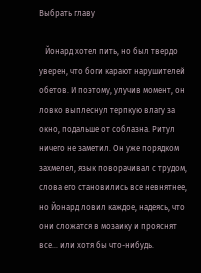Выбрать главу

   Йонард хотел пить, но был твердо уверен, что боги карают нарушителей обетов. И поэтому, улучив момент, он ловко выплеснул терпкую влагу за окно, подальше от соблазна. Ритул ничего не заметил. Он уже порядком захмелел, язык поворачивал с трудом, слова его становились все невнятнее, но Йонард ловил каждое, надеясь, что они сложатся в мозаику и прояснят все... или хотя бы что-нибудь.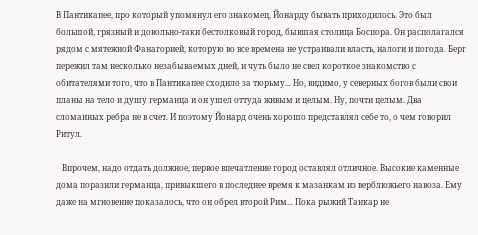В Пантикапее, про который упомянул его знакомец, Йонарду бывать приходилось. Это был большой, грязный и довольно-таки бестолковый город, бывшая столица Боспора. Он располагался рядом с мятежной Фанагорией, которую во все времена не устраивали власть, налоги и погода. Берг пережил там несколько незабываемых дней, и чуть было не свел короткое знакомство с обитателями того, что в Пантикапее сходило за тюрьму... Но, видимо, у северных богов были свои планы на тело и душу германца и он ушел оттуда живым и целым. Ну, почти целым. Два сломанных ребра не в счет. И поэтому Йонард очень хорошо представлял себе то, о чем говорил Ритул.

   Впрочем, надо отдать должное, первое впечатление город оставлял отличное. Высокие каменные дома поразили германца, привыкшего в последнее время к мазанкам из верблюжьего навоза. Ему даже на мгновение показалось, что он обрел второй Рим... Пока рыжий Танкар не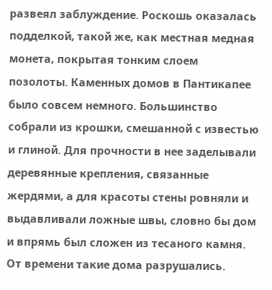развеял заблуждение. Роскошь оказалась подделкой, такой же, как местная медная монета, покрытая тонким слоем позолоты. Каменных домов в Пантикапее было совсем немного. Большинство собрали из крошки, смешанной с известью и глиной. Для прочности в нее заделывали деревянные крепления, связанные жердями, а для красоты стены ровняли и выдавливали ложные швы, словно бы дом и впрямь был сложен из тесаного камня. От времени такие дома разрушались.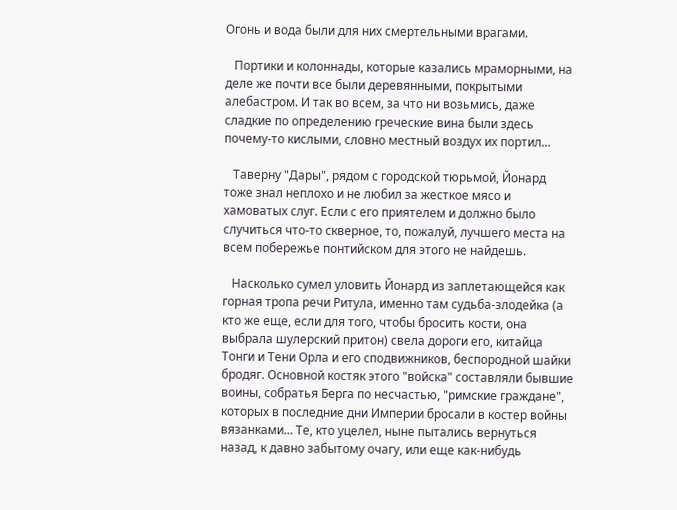Огонь и вода были для них смертельными врагами.

   Портики и колоннады, которые казались мраморными, на деле же почти все были деревянными, покрытыми алебастром. И так во всем, за что ни возьмись, даже сладкие по определению греческие вина были здесь почему-то кислыми, словно местный воздух их портил...

   Таверну "Дары", рядом с городской тюрьмой, Йонард тоже знал неплохо и не любил за жесткое мясо и хамоватых слуг. Если с его приятелем и должно было случиться что-то скверное, то, пожалуй, лучшего места на всем побережье понтийском для этого не найдешь.

   Насколько сумел уловить Йонард из заплетающейся как горная тропа речи Ритула, именно там судьба-злодейка (а кто же еще, если для того, чтобы бросить кости, она выбрала шулерский притон) свела дороги его, китайца Тонги и Тени Орла и его сподвижников, беспородной шайки бродяг. Основной костяк этого "войска" составляли бывшие воины, собратья Берга по несчастью, "римские граждане", которых в последние дни Империи бросали в костер войны вязанками... Те, кто уцелел, ныне пытались вернуться назад, к давно забытому очагу, или еще как-нибудь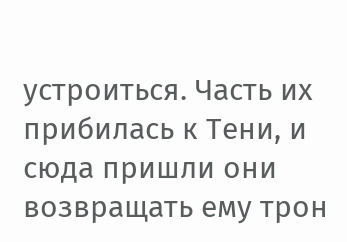устроиться. Часть их прибилась к Тени, и сюда пришли они возвращать ему трон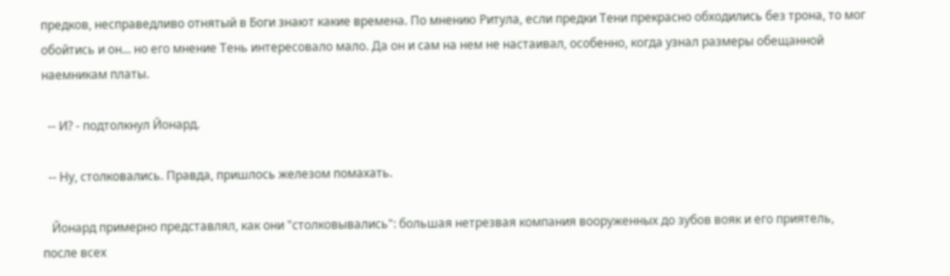предков, несправедливо отнятый в Боги знают какие времена. По мнению Ритула, если предки Тени прекрасно обходились без трона, то мог обойтись и он... но его мнение Тень интересовало мало. Да он и сам на нем не настаивал, особенно, когда узнал размеры обещанной наемникам платы.

  -- И? - подтолкнул Йонард.

  -- Ну, столковались. Правда, пришлось железом помахать.

   Йонард примерно представлял, как они "столковывались": большая нетрезвая компания вооруженных до зубов вояк и его приятель, после всех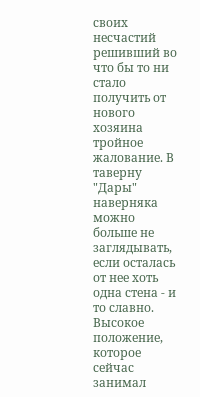своих несчастий решивший во что бы то ни стало получить от нового хозяина тройное жалование. В таверну "Дары" наверняка можно больше не заглядывать, если осталась от нее хоть одна стена - и то славно. Высокое положение, которое сейчас занимал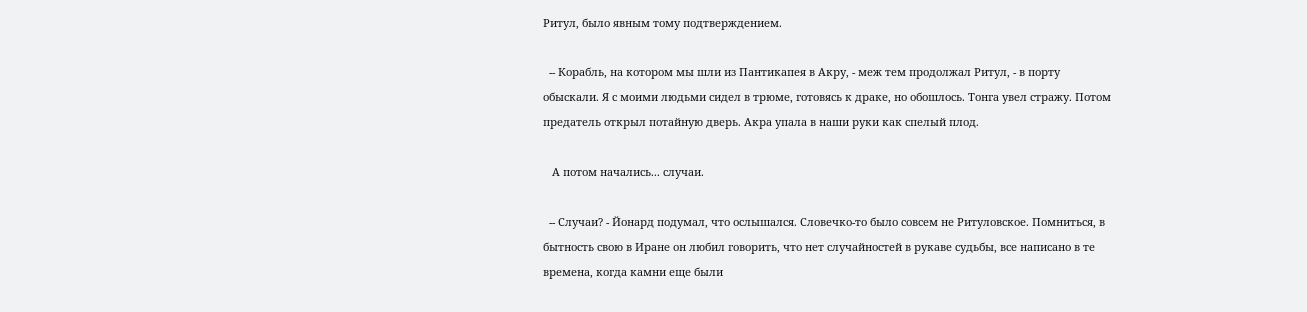Ритул, было явным тому подтверждением.

  -- Корабль, на котором мы шли из Пантикапея в Акру, - меж тем продолжал Ритул, - в порту обыскали. Я с моими людьми сидел в трюме, готовясь к драке, но обошлось. Тонга увел стражу. Потом предатель открыл потайную дверь. Акра упала в наши руки как спелый плод.

   А потом начались... случаи.

  -- Случаи? - Йонард подумал, что ослышался. Словечко-то было совсем не Ритуловское. Помниться, в бытность свою в Иране он любил говорить, что нет случайностей в рукаве судьбы, все написано в те времена, когда камни еще были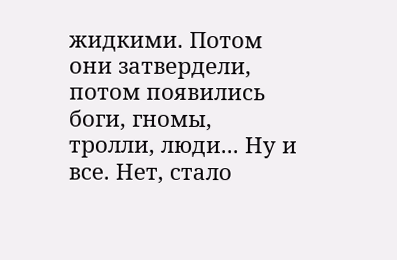жидкими. Потом они затвердели, потом появились боги, гномы, тролли, люди... Ну и все. Нет, стало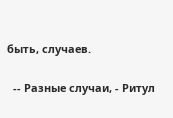быть, случаев.

  -- Разные случаи, - Ритул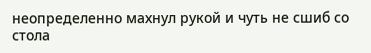неопределенно махнул рукой и чуть не сшиб со стола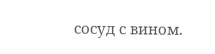сосуд с вином.